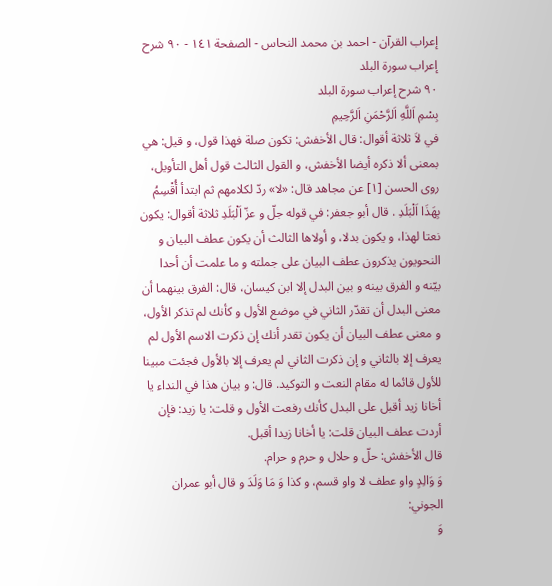إعراب القرآن - احمد بن محمد النحاس - الصفحة ١٤١ - ٩٠ شرح إعراب سورة البلد
٩٠ شرح إعراب سورة البلد
بِسْمِ اَللَّهِ اَلرَّحْمَنِ اَلرَّحِيمِ
في لاَ ثلاثة أقوال: قال الأخفش: تكون صلة فهذا قول، و قيل: هي بمعنى ألا ذكره أيضا الأخفش، و القول الثالث قول أهل التأويل، روى الحسن [١] عن مجاهد قال: «لا» ردّ لكلامهم ثم ابتدأ أُقْسِمُ بِهَذَا اَلْبَلَدِ . قال أبو جعفر: في قوله جلّ و عزّ اَلْبَلَدِ ثلاثة أقوال: يكون نعتا لهذا، و يكون بدلا، و أولاها الثالث أن يكون عطف البيان و النحويون يذكرون عطف البيان على جملته و ما علمت أن أحدا بيّنه و الفرق بينه و بين البدل إلا ابن كيسان، قال: الفرق بينهما أن معنى البدل أن تقدّر الثاني في موضع الأول و كأنك لم تذكر الأول، و معنى عطف البيان أن يكون تقدر أنك إن ذكرت الاسم الأول لم يعرف إلا بالثاني و إن ذكرت الثاني لم يعرف إلا بالأول فجئت مبينا للأول قائما له مقام النعت و التوكيد. قال: و بيان هذا في النداء يا أخانا زيد أقبل على البدل كأنك رفعت الأول و قلت: يا زيد: فإن أردت عطف البيان قلت: يا أخانا زيدا أقبل.
قال الأخفش: حلّ و حلال و حرم و حرام.
وَ وَالِدٍ واو عطف لا واو قسم، و كذا وَ مَا وَلَدَ و قال أبو عمران الجوني:
وَ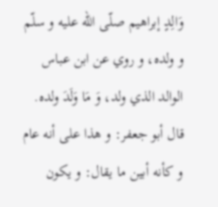وَالِدٍ إبراهيم صلّى اللّه عليه و سلّم و ولده، و روي عن ابن عباس الوالد الذي ولد، وَ مَا وَلَدَ ولده.
قال أبو جعفر: و هذا على أنه عام و كأنه أبين ما يقال: و يكون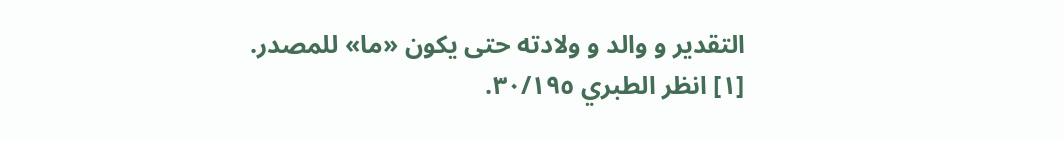التقدير و والد و ولادته حتى يكون «ما» للمصدر.
[١] انظر الطبري ٣٠/١٩٥.